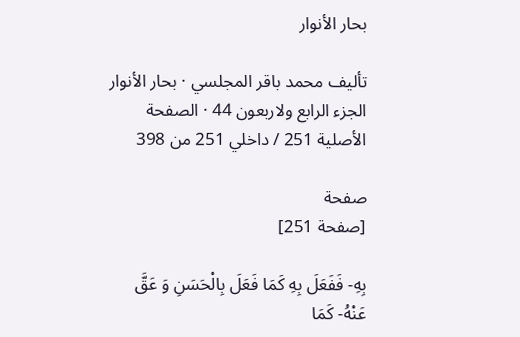بحار الأنوار

تأليف محمد باقر المجلسي · بحار الأنوار الجزء الرابع ولاربعون 44 · الصفحة الأصلية 251 / داخلي 251 من 398

صفحة
[صفحة 251]

بِهِ- فَفَعَلَ بِهِ كَمَا فَعَلَ بِالْحَسَنِ وَ عَقَّ عَنْهُ- كَمَا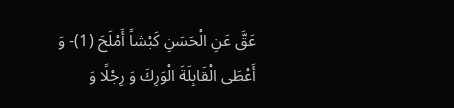عَقَّ عَنِ الْحَسَنِ كَبْشاً أَمْلَحَ (1)- وَ أَعْطَى الْقَابِلَةَ الْوَرِكَ وَ رِجْلًا وَ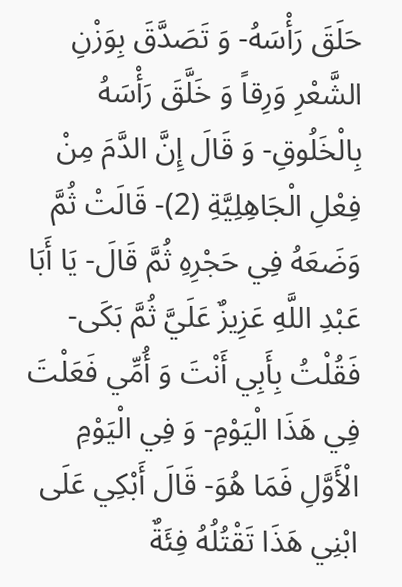حَلَقَ رَأْسَهُ- وَ تَصَدَّقَ بِوَزْنِ الشَّعْرِ وَرِقاً وَ خَلَّقَ رَأْسَهُ بِالْخَلُوقِ- وَ قَالَ إِنَّ الدَّمَ مِنْ فِعْلِ الْجَاهِلِيَّةِ (2)- قَالَتْ ثُمَّ وَضَعَهُ فِي حَجْرِهِ ثُمَّ قَالَ- يَا أَبَا عَبْدِ اللَّهِ عَزِيزٌ عَلَيَّ ثُمَّ بَكَى- فَقُلْتُ بِأَبِي أَنْتَ وَ أُمِّي فَعَلْتَ فِي هَذَا الْيَوْمِ- وَ فِي الْيَوْمِ الْأَوَّلِ فَمَا هُوَ- قَالَ أَبْكِي عَلَى ابْنِي هَذَا تَقْتُلُهُ فِئَةٌ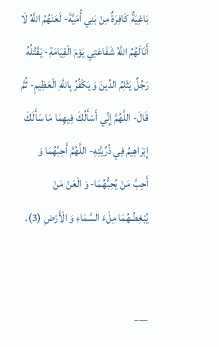بَاغِيَةٌ كَافِرَةٌ مِنْ بَنِي أُمَيَّةَ- لَعَنَهُمُ اللَّهُ لَا أَنَالَهُمُ اللَّهُ شَفَاعَتِي يَوْمَ الْقِيَامَةِ- يَقْتُلُهُ رَجُلٌ يَثْلِمُ الدِّينَ وَ يَكْفُرُ بِاللَّهِ الْعَظِيمِ- ثُمَّ قَالَ- اللَّهُمَّ إِنِّي أَسْأَلُكَ فِيهِمَا مَا سَأَلَكَ إِبْرَاهِيمُ فِي ذُرِّيَّتِهِ- اللَّهُمَّ أَحِبَّهُمَا وَ أَحِبَّ مَنْ يُحِبُّهُمَا- وَ الْعَنْ مَنْ يُبْغِضُهُمَا مِلْءَ السَّمَاءِ وَ الْأَرْضِ (3).


___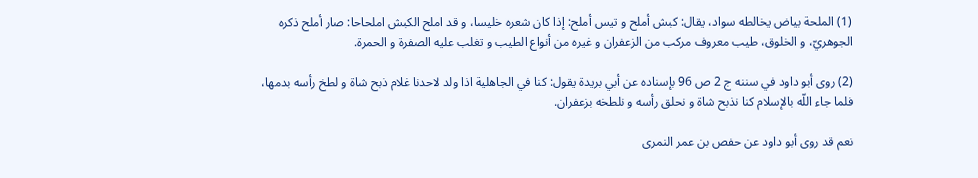(1) الملحة بياض يخالطه سواد، يقال: كبش أملح و تيس أملح: إذا كان شعره خليسا، و قد املح الكبش املحاحا: صار أملح ذكره الجوهريّ، و الخلوق، طيب معروف مركب من الزعفران و غيره من أنواع الطيب و تغلب عليه الصفرة و الحمرة.

(2) روى أبو داود في سننه ج 2 ص 96 بإسناده عن أبي بريدة يقول: كنا في الجاهلية اذا ولد لاحدنا غلام ذبح شاة و لطخ رأسه بدمها، فلما جاء اللّه بالإسلام كنا نذبح شاة و نحلق رأسه و نلطخه بزعفران.

نعم قد روى أبو داود عن حفص بن عمر النمرى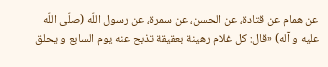عن همام عن قتادة، عن الحسن، عن سمرة، عن رسول اللّه (صلّى اللّه عليه و آله) «قال: كل غلام رهينة بعقيقة تذبح عنه يوم السابع و يحلق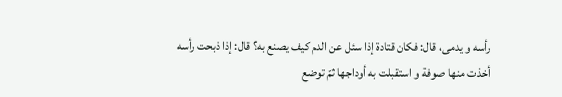رأسه و يدمى، قال: فكان قتادة إذا سئل عن الدم كيف يصنع به؟ قال: إذا ذبحت رأسه أخذت منها صوفة و استقبلت به أوداجها ثمّ توضع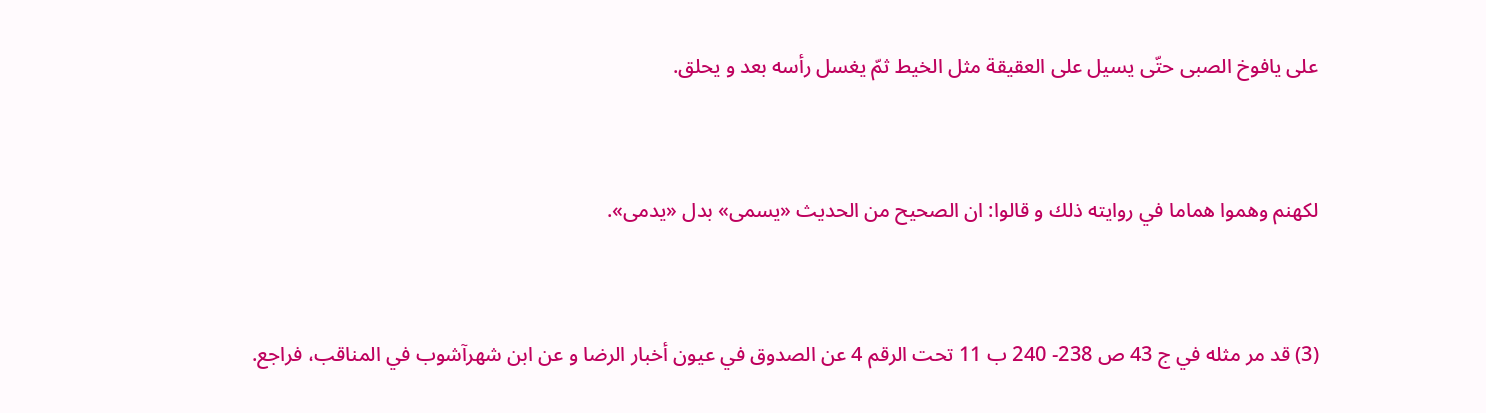على يافوخ الصبى حتّى يسيل على العقيقة مثل الخيط ثمّ يغسل رأسه بعد و يحلق.


لكهنم وهموا هماما في روايته ذلك و قالوا: ان الصحيح من الحديث «يسمى» بدل «يدمى».


(3) قد مر مثله في ج 43 ص 238- 240 ب 11 تحت الرقم 4 عن الصدوق في عيون أخبار الرضا و عن ابن شهرآشوب في المناقب، فراجع.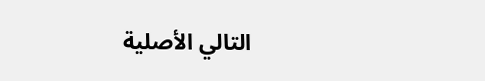التالي الأصلية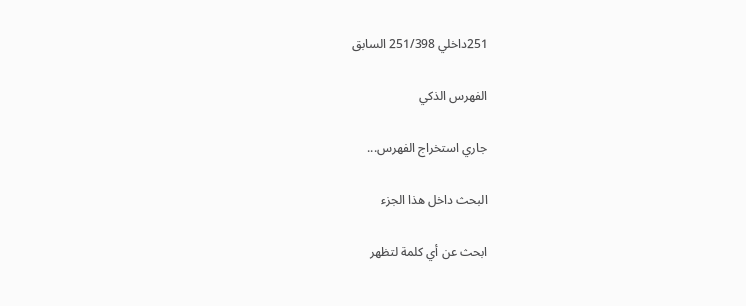251داخلي 251/398 السابق

الفهرس الذكي

جاري استخراج الفهرس...

البحث داخل هذا الجزء

ابحث عن أي كلمة لتظهر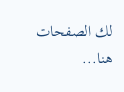لك الصفحات هنا...